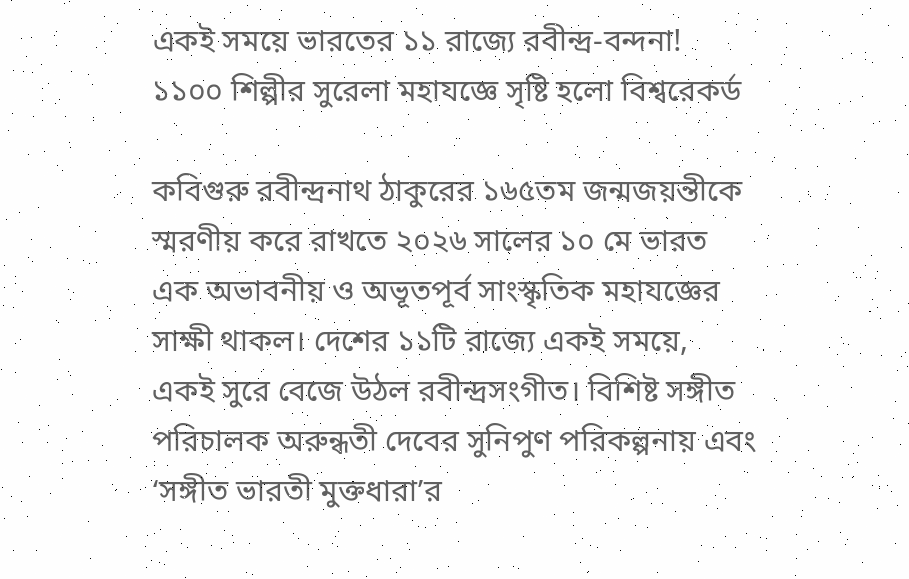একই সময়ে ভারতের ১১ রাজ্যে রবীন্দ্র-বন্দনা! ১১০০ শিল্পীর সুরেলা মহাযজ্ঞে সৃষ্টি হলো বিশ্বরেকর্ড

কবিগুরু রবীন্দ্রনাথ ঠাকুরের ১৬৫তম জন্মজয়ন্তীকে স্মরণীয় করে রাখতে ২০২৬ সালের ১০ মে ভারত এক অভাবনীয় ও অভূতপূর্ব সাংস্কৃতিক মহাযজ্ঞের সাক্ষী থাকল। দেশের ১১টি রাজ্যে একই সময়ে, একই সুরে বেজে উঠল রবীন্দ্রসংগীত। বিশিষ্ট সঙ্গীত পরিচালক অরুন্ধতী দেবের সুনিপুণ পরিকল্পনায় এবং ‘সঙ্গীত ভারতী মুক্তধারা’র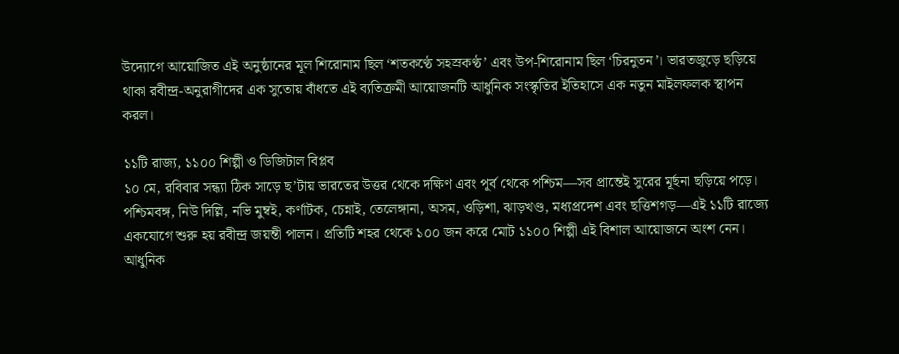উদ্যোগে আয়োজিত এই অনুষ্ঠানের মূল শিরোনাম ছিল ‘শতকণ্ঠে সহস্রকণ্ঠ’ এবং উপ-শিরোনাম ছিল ‘চিরনুতন’। ভারতজুড়ে ছড়িয়ে থাকা রবীন্দ্র-অনুরাগীদের এক সুতোয় বাঁধতে এই ব্যতিক্রমী আয়োজনটি আধুনিক সংস্কৃতির ইতিহাসে এক নতুন মাইলফলক স্থাপন করল।

১১টি রাজ্য, ১১০০ শিল্পী ও ডিজিটাল বিপ্লব
১০ মে, রবিবার সন্ধ্যা ঠিক সাড়ে ছ’টায় ভারতের উত্তর থেকে দক্ষিণ এবং পূর্ব থেকে পশ্চিম—সব প্রান্তেই সুরের মূর্ছনা ছড়িয়ে পড়ে। পশ্চিমবঙ্গ, নিউ দিল্লি, নভি মুম্বই, কর্ণাটক, চেন্নাই, তেলেঙ্গানা, অসম, ওড়িশা, ঝাড়খণ্ড, মধ্যপ্রদেশ এবং ছত্তিশগড়—এই ১১টি রাজ্যে একযোগে শুরু হয় রবীন্দ্র জয়ন্তী পালন। প্রতিটি শহর থেকে ১০০ জন করে মোট ১১০০ শিল্পী এই বিশাল আয়োজনে অংশ নেন। আধুনিক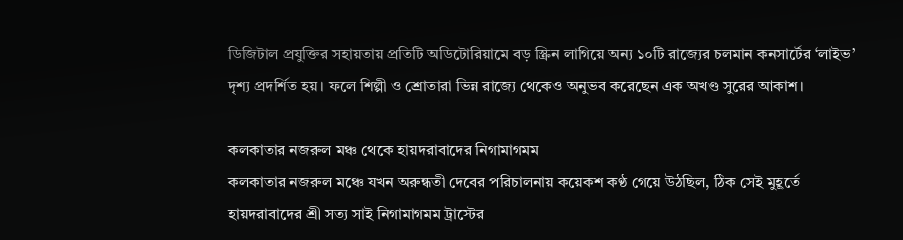ডিজিটাল প্রযুক্তির সহায়তায় প্রতিটি অডিটোরিয়ামে বড় স্ক্রিন লাগিয়ে অন্য ১০টি রাজ্যের চলমান কনসার্টের ‘লাইভ’ দৃশ্য প্রদর্শিত হয়। ফলে শিল্পী ও শ্রোতারা ভিন্ন রাজ্যে থেকেও অনুভব করেছেন এক অখণ্ড সুরের আকাশ।

কলকাতার নজরুল মঞ্চ থেকে হায়দরাবাদের নিগামাগমম
কলকাতার নজরুল মঞ্চে যখন অরুন্ধতী দেবের পরিচালনায় কয়েকশ কণ্ঠ গেয়ে উঠছিল, ঠিক সেই মুহূর্তে হায়দরাবাদের শ্রী সত্য সাই নিগামাগমম ট্রাস্টের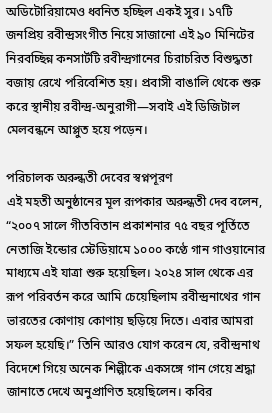অডিটোরিয়ামেও ধ্বনিত হচ্ছিল একই সুর। ১৭টি জনপ্রিয় রবীন্দ্রসংগীত নিয়ে সাজানো এই ৯০ মিনিটের নিরবচ্ছিন্ন কনসার্টটি রবীন্দ্রগানের চিরাচরিত বিশুদ্ধতা বজায় রেখে পরিবেশিত হয়। প্রবাসী বাঙালি থেকে শুরু করে স্থানীয় রবীন্দ্র-অনুরাগী—সবাই এই ডিজিটাল মেলবন্ধনে আপ্লুত হয়ে পড়েন।

পরিচালক অরুন্ধতী দেবের স্বপ্নপূরণ
এই মহতী অনুষ্ঠানের মূল রূপকার অরুন্ধতী দেব বলেন, “২০০৭ সালে গীতবিতান প্রকাশনার ৭৫ বছর পূর্তিতে নেতাজি ইন্ডোর স্টেডিয়ামে ১০০০ কণ্ঠে গান গাওয়ানোর মাধ্যমে এই যাত্রা শুরু হয়েছিল। ২০২৪ সাল থেকে এর রূপ পরিবর্তন করে আমি চেয়েছিলাম রবীন্দ্রনাথের গান ভারতের কোণায় কোণায় ছড়িয়ে দিতে। এবার আমরা সফল হয়েছি।” তিনি আরও যোগ করেন যে, রবীন্দ্রনাথ বিদেশে গিয়ে অনেক শিল্পীকে একসঙ্গে গান গেয়ে শ্রদ্ধা জানাতে দেখে অনুপ্রাণিত হয়েছিলেন। কবির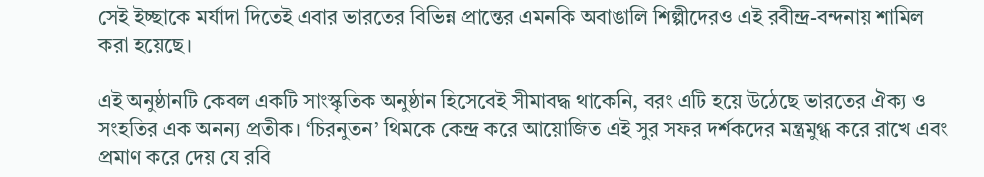সেই ইচ্ছাকে মর্যাদা দিতেই এবার ভারতের বিভিন্ন প্রান্তের এমনকি অবাঙালি শিল্পীদেরও এই রবীন্দ্র-বন্দনায় শামিল করা হয়েছে।

এই অনুষ্ঠানটি কেবল একটি সাংস্কৃতিক অনুষ্ঠান হিসেবেই সীমাবদ্ধ থাকেনি, বরং এটি হয়ে উঠেছে ভারতের ঐক্য ও সংহতির এক অনন্য প্রতীক। ‘চিরনুতন’ থিমকে কেন্দ্র করে আয়োজিত এই সুর সফর দর্শকদের মন্ত্রমুগ্ধ করে রাখে এবং প্রমাণ করে দেয় যে রবি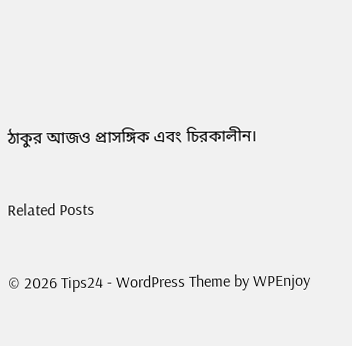ঠাকুর আজও প্রাসঙ্গিক এবং চিরকালীন।

Related Posts

© 2026 Tips24 - WordPress Theme by WPEnjoy